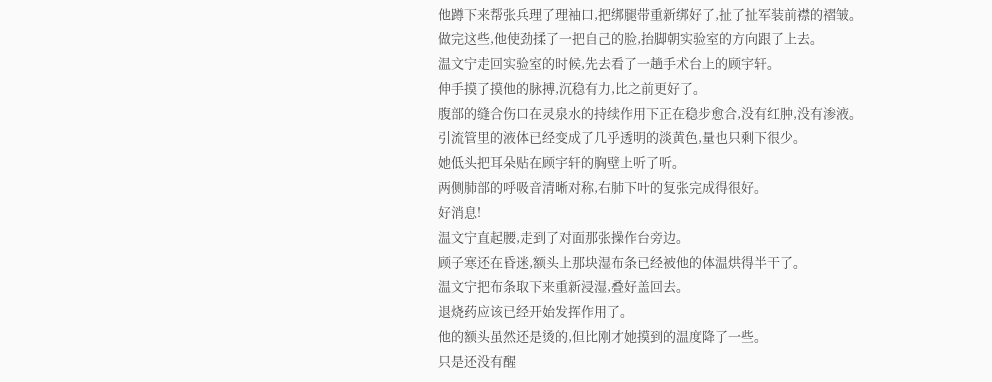他蹲下来帮张兵理了理袖口,把绑腿带重新绑好了,扯了扯军装前襟的褶皱。
做完这些,他使劲揉了一把自己的脸,抬脚朝实验室的方向跟了上去。
温文宁走回实验室的时候,先去看了一趟手术台上的顾宇轩。
伸手摸了摸他的脉搏,沉稳有力,比之前更好了。
腹部的缝合伤口在灵泉水的持续作用下正在稳步愈合,没有红肿,没有渗液。
引流管里的液体已经变成了几乎透明的淡黄色,量也只剩下很少。
她低头把耳朵贴在顾宇轩的胸壁上听了听。
两侧肺部的呼吸音清晰对称,右肺下叶的复张完成得很好。
好消息!
温文宁直起腰,走到了对面那张操作台旁边。
顾子寒还在昏迷,额头上那块湿布条已经被他的体温烘得半干了。
温文宁把布条取下来重新浸湿,叠好盖回去。
退烧药应该已经开始发挥作用了。
他的额头虽然还是烫的,但比刚才她摸到的温度降了一些。
只是还没有醒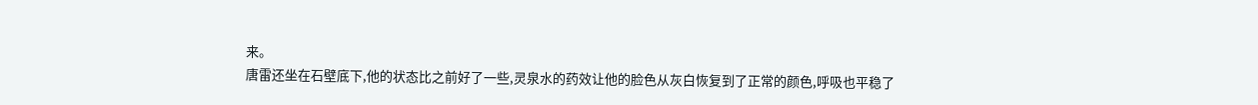来。
唐雷还坐在石壁底下,他的状态比之前好了一些,灵泉水的药效让他的脸色从灰白恢复到了正常的颜色,呼吸也平稳了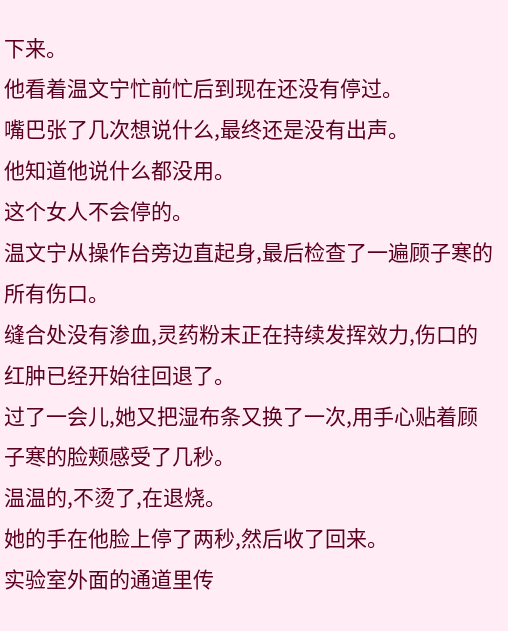下来。
他看着温文宁忙前忙后到现在还没有停过。
嘴巴张了几次想说什么,最终还是没有出声。
他知道他说什么都没用。
这个女人不会停的。
温文宁从操作台旁边直起身,最后检查了一遍顾子寒的所有伤口。
缝合处没有渗血,灵药粉末正在持续发挥效力,伤口的红肿已经开始往回退了。
过了一会儿,她又把湿布条又换了一次,用手心贴着顾子寒的脸颊感受了几秒。
温温的,不烫了,在退烧。
她的手在他脸上停了两秒,然后收了回来。
实验室外面的通道里传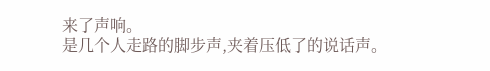来了声响。
是几个人走路的脚步声,夹着压低了的说话声。